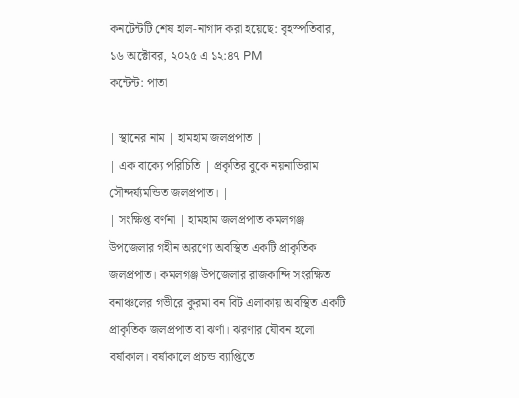কনটেন্টটি শেষ হাল-নাগাদ করা হয়েছে: বৃহস্পতিবার, ১৬ অক্টোবর, ২০২৫ এ ১২:৪৭ PM
কন্টেন্ট: পাতা

| স্থানের নাম | হামহাম জলপ্রপাত |
| এক বাক্যে পরিচিতি | প্রকৃতির বুকে নয়নাভিরাম সৌন্দর্য্যমন্ডিত জলপ্রপাত। |
| সংক্ষিপ্ত বর্ণনা | হামহাম জলপ্রপাত কমলগঞ্জ উপজেলার গহীন অরণ্যে অবস্থিত একটি প্রাকৃতিক জলপ্রপাত। কমলগঞ্জ উপজেলার রাজকান্দি সংরক্ষিত বনাঞ্চলের গভীরে কুরমা বন বিট এলাকায় অবস্থিত একটি প্রাকৃতিক জলপ্রপাত বা ঝর্ণা। ঝরণার যৌবন হলো বর্ষাকাল। বর্ষাকালে প্রচন্ড ব্যাপ্তিতে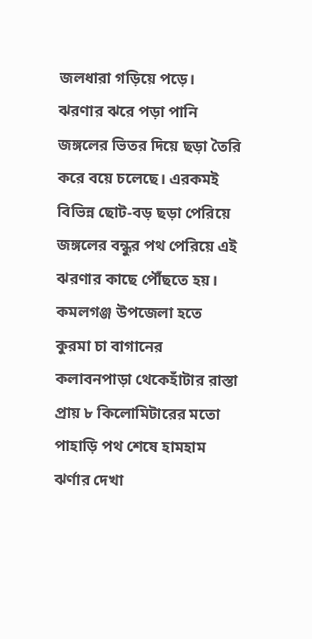জলধারা গড়িয়ে পড়ে। ঝরণার ঝরে পড়া পানি জঙ্গলের ভিতর দিয়ে ছড়া তৈরি করে বয়ে চলেছে। এরকমই বিভিন্ন ছোট-বড় ছড়া পেরিয়ে জঙ্গলের বন্ধুর পথ পেরিয়ে এই ঝরণার কাছে পৌঁছতে হয়। কমলগঞ্জ উপজেলা হতে কুরমা চা বাগানের কলাবনপাড়া থেকেহাঁটার রাস্তা প্রায় ৮ কিলোমিটারের মতো পাহাড়ি পথ শেষে হামহাম ঝর্ণার দেখা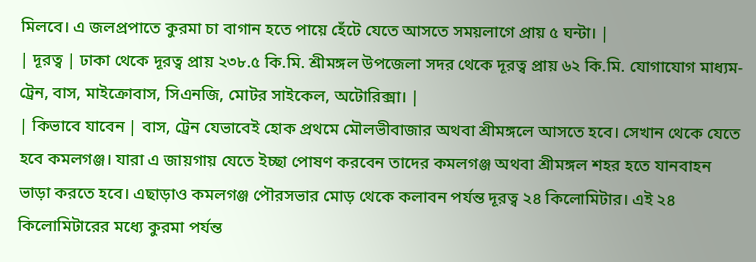মিলবে। এ জলপ্রপাতে কুরমা চা বাগান হতে পায়ে হেঁটে যেতে আসতে সময়লাগে প্রায় ৫ ঘন্টা। |
| দূরত্ব | ঢাকা থেকে দূরত্ব প্রায় ২৩৮.৫ কি.মি. শ্রীমঙ্গল উপজেলা সদর থেকে দূরত্ব প্রায় ৬২ কি.মি. যোগাযোগ মাধ্যম- ট্রেন, বাস, মাইক্রোবাস, সিএনজি, মোটর সাইকেল, অটোরিক্সা। |
| কিভাবে যাবেন | বাস, ট্রেন যেভাবেই হোক প্রথমে মৌলভীবাজার অথবা শ্রীমঙ্গলে আসতে হবে। সেখান থেকে যেতে হবে কমলগঞ্জ। যারা এ জায়গায় যেতে ইচ্ছা পোষণ করবেন তাদের কমলগঞ্জ অথবা শ্রীমঙ্গল শহর হতে যানবাহন ভাড়া করতে হবে। এছাড়াও কমলগঞ্জ পৌরসভার মোড় থেকে কলাবন পর্যন্ত দূরত্ব ২৪ কিলোমিটার। এই ২৪ কিলোমিটারের মধ্যে কুরমা পর্যন্ত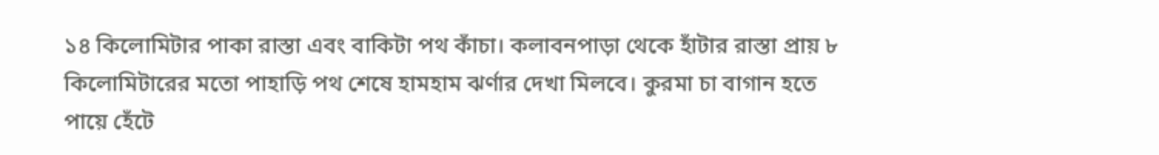১৪ কিলোমিটার পাকা রাস্তা এবং বাকিটা পথ কাঁচা। কলাবনপাড়া থেকে হাঁটার রাস্তা প্রায় ৮ কিলোমিটারের মতো পাহাড়ি পথ শেষে হামহাম ঝর্ণার দেখা মিলবে। কুরমা চা বাগান হতে পায়ে হেঁটে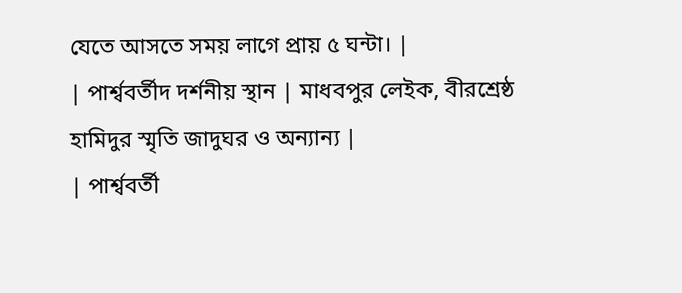যেতে আসতে সময় লাগে প্রায় ৫ ঘন্টা। |
| পার্শ্ববর্তীদ দর্শনীয় স্থান | মাধবপুর লেইক, বীরশ্রেষ্ঠ হামিদুর স্মৃতি জাদুঘর ও অন্যান্য |
| পার্শ্ববর্তী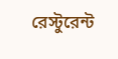রেস্টুরেন্ট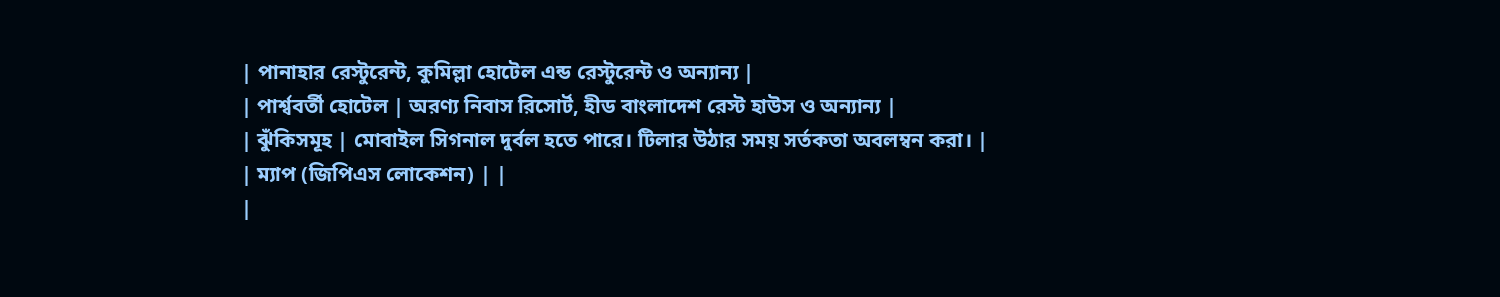| পানাহার রেস্টুরেন্ট, কুমিল্লা হোটেল এন্ড রেস্টুরেন্ট ও অন্যান্য |
| পার্শ্ববর্তী হোটেল | অরণ্য নিবাস রিসোর্ট, হীড বাংলাদেশ রেস্ট হাউস ও অন্যান্য |
| ঝুঁকিসমূহ | মোবাইল সিগনাল দুর্বল হতে পারে। টিলার উঠার সময় সর্তকতা অবলম্বন করা। |
| ম্যাপ (জিপিএস লোকেশন) | |
|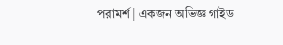পরামর্শ | একজন অভিজ্ঞ গাইড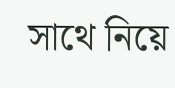সাথে নিয়ে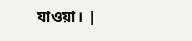যাওয়া। |